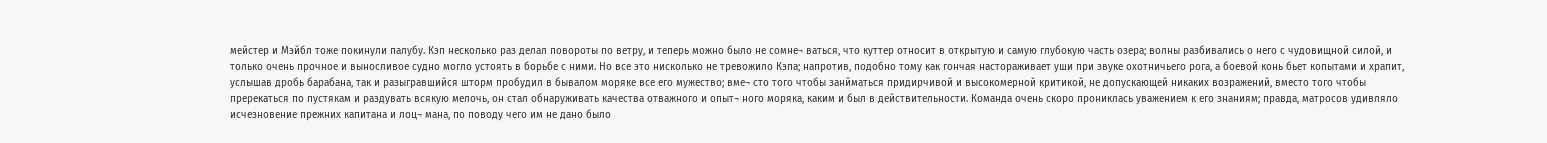мейстер и Мэйбл тоже покинули палубу. Кэп несколько раз делал повороты по ветру, и теперь можно было не сомне¬ ваться, что куттер относит в открытую и самую глубокую часть озера; волны разбивались о него с чудовищной силой, и только очень прочное и выносливое судно могло устоять в борьбе с ними. Но все это нисколько не тревожило Кэпа; напротив, подобно тому как гончая настораживает уши при звуке охотничьего рога, а боевой конь бьет копытами и храпит, услышав дробь барабана, так и разыгравшийся шторм пробудил в бывалом моряке все его мужество; вме¬ сто того чтобы занйматься придирчивой и высокомерной критикой, не допускающей никаких возражений, вместо того чтобы пререкаться по пустякам и раздувать всякую мелочь, он стал обнаруживать качества отважного и опыт¬ ного моряка, каким и был в действительности. Команда очень скоро прониклась уважением к его знаниям; правда, матросов удивляло исчезновение прежних капитана и лоц¬ мана, по поводу чего им не дано было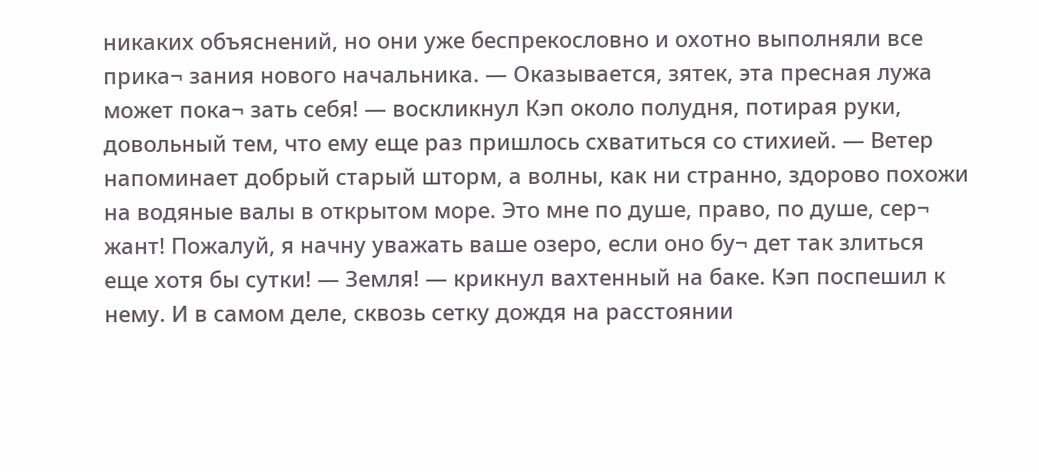никаких объяснений, но они уже беспрекословно и охотно выполняли все прика¬ зания нового начальника. — Оказывается, зятек, эта пресная лужа может пока¬ зать себя! — воскликнул Кэп около полудня, потирая руки, довольный тем, что ему еще раз пришлось схватиться со стихией. — Ветер напоминает добрый старый шторм, а волны, как ни странно, здорово похожи на водяные валы в открытом море. Это мне по душе, право, по душе, сер¬ жант! Пожалуй, я начну уважать ваше озеро, если оно бу¬ дет так злиться еще хотя бы сутки! — Земля! — крикнул вахтенный на баке. Кэп поспешил к нему. И в самом деле, сквозь сетку дождя на расстоянии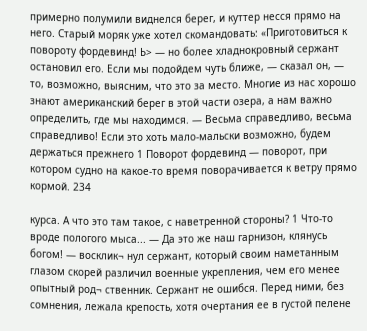примерно полумили виднелся берег, и куттер несся прямо на него. Старый моряк уже хотел скомандовать: «Приготовиться к повороту фордевинд! Ь> — но более хладнокровный сержант остановил его. Если мы подойдем чуть ближе, — сказал он, — то, возможно, выясним, что это за место. Многие из нас хорошо знают американский берег в этой части озера, а нам важно определить, где мы находимся. — Весьма справедливо, весьма справедливо! Если это хоть мало-мальски возможно, будем держаться прежнего 1 Поворот фордевинд — поворот, при котором судно на какое-то время поворачивается к ветру прямо кормой. 234

курса. А что это там такое, с наветренной стороны? 1 Что-то вроде пологого мыса... — Да это же наш гарнизон, клянусь богом! — восклик¬ нул сержант, который своим наметанным глазом скорей различил военные укрепления, чем его менее опытный род¬ ственник. Сержант не ошибся. Перед ними, без сомнения, лежала крепость, хотя очертания ее в густой пелене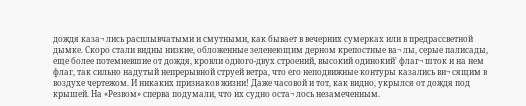дождя каза¬ лись расплывчатыми и смутными, как бывает в вечерних сумерках или в предрассветной дымке. Скоро стали видны низкие, обложенные зеленеющим дерном крепостные ва¬ лы, серые палисады, еще более потемневшие от дождя, кровли одного-двух строений, высокий одинокий' флаг¬ шток и на нем флаг, так сильно надутый непрерывной струей ветра, что его неподвижные контуры казались ви¬ сящим в воздухе чертежом. И никаких признаков жизни! Даже часовой и тот, как видно, укрылся от дождя под крышей. На «Резвом» сперва подумали, что их судно оста¬ лось незамеченным.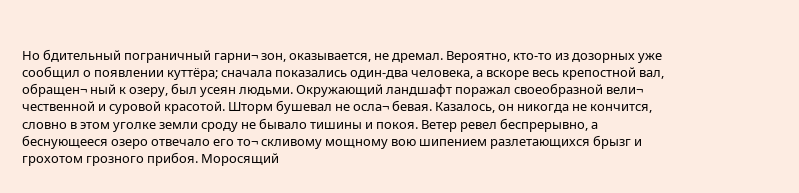Но бдительный пограничный гарни¬ зон, оказывается, не дремал. Вероятно, кто-то из дозорных уже сообщил о появлении куттёра; сначала показались один-два человека, а вскоре весь крепостной вал, обращен¬ ный к озеру, был усеян людьми. Окружающий ландшафт поражал своеобразной вели¬ чественной и суровой красотой. Шторм бушевал не осла¬ бевая. Казалось, он никогда не кончится, словно в этом уголке земли сроду не бывало тишины и покоя. Ветер ревел беспрерывно, а беснующееся озеро отвечало его то¬ скливому мощному вою шипением разлетающихся брызг и грохотом грозного прибоя. Моросящий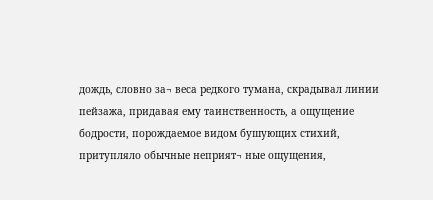дождь, словно за¬ веса редкого тумана, скрадывал линии пейзажа, придавая ему таинственность, а ощущение бодрости, порождаемое видом бушующих стихий, притупляло обычные неприят¬ ные ощущения,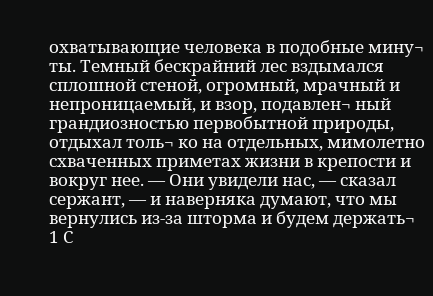охватывающие человека в подобные мину¬ ты. Темный бескрайний лес вздымался сплошной стеной, огромный, мрачный и непроницаемый, и взор, подавлен¬ ный грандиозностью первобытной природы, отдыхал толь¬ ко на отдельных, мимолетно схваченных приметах жизни в крепости и вокруг нее. — Они увидели нас, — сказал сержант, — и наверняка думают, что мы вернулись из-за шторма и будем держать¬ 1 С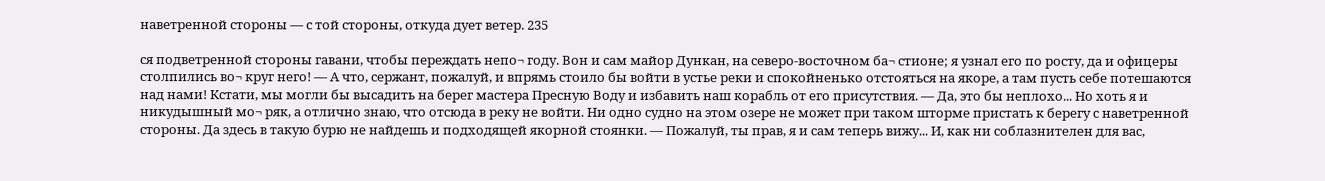наветренной стороны — с той стороны, откуда дует ветер. 235

ся подветренной стороны гавани, чтобы переждать непо¬ году. Вон и сам майор Дункан, на северо-восточном ба¬ стионе; я узнал его по росту, да и офицеры столпились во¬ круг него! — А что, сержант, пожалуй, и впрямь стоило бы войти в устье реки и спокойненько отстояться на якоре, а там пусть себе потешаются над нами! Кстати, мы могли бы высадить на берег мастера Пресную Воду и избавить наш корабль от его присутствия. — Да, это бы неплохо... Но хоть я и никудышный мо¬ ряк, а отлично знаю, что отсюда в реку не войти. Ни одно судно на этом озере не может при таком шторме пристать к берегу с наветренной стороны. Да здесь в такую бурю не найдешь и подходящей якорной стоянки. — Пожалуй, ты прав, я и сам теперь вижу... И, как ни соблазнителен для вас,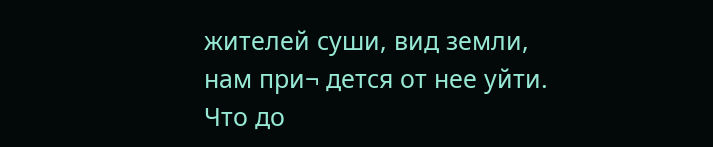жителей суши, вид земли, нам при¬ дется от нее уйти. Что до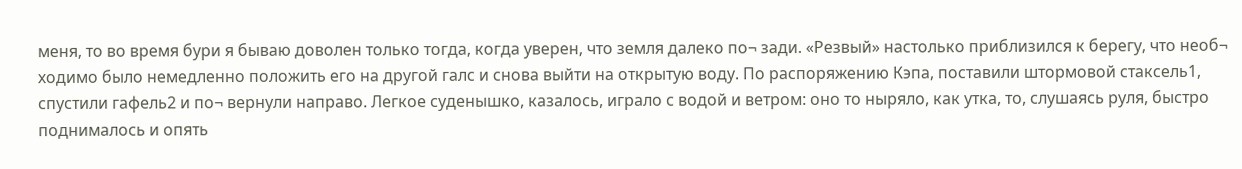меня, то во время бури я бываю доволен только тогда, когда уверен, что земля далеко по¬ зади. «Резвый» настолько приблизился к берегу, что необ¬ ходимо было немедленно положить его на другой галс и снова выйти на открытую воду. По распоряжению Кэпа, поставили штормовой стаксель1, спустили гафель2 и по¬ вернули направо. Легкое суденышко, казалось, играло с водой и ветром: оно то ныряло, как утка, то, слушаясь руля, быстро поднималось и опять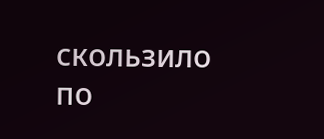скользило по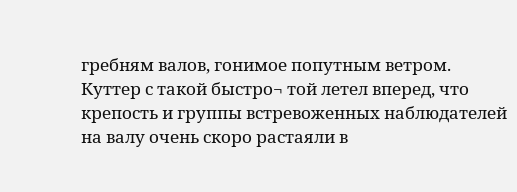гребням валов, гонимое попутным ветром. Куттер с такой быстро¬ той летел вперед, что крепость и группы встревоженных наблюдателей на валу очень скоро растаяли в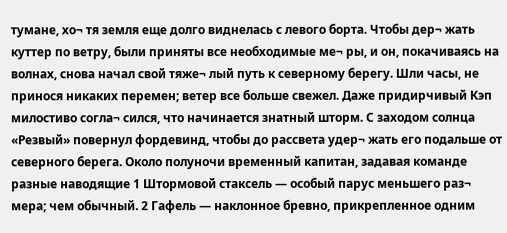тумане, хо¬ тя земля еще долго виднелась с левого борта. Чтобы дер¬ жать куттер по ветру, были приняты все необходимые ме¬ ры, и он, покачиваясь на волнах, снова начал свой тяже¬ лый путь к северному берегу. Шли часы, не принося никаких перемен; ветер все больше свежел. Даже придирчивый Кэп милостиво согла¬ сился, что начинается знатный шторм. С заходом солнца «Резвый» повернул фордевинд, чтобы до рассвета удер¬ жать его подальше от северного берега. Около полуночи временный капитан, задавая команде разные наводящие 1 Штормовой стаксель — особый парус меньшего раз¬ мера; чем обычный. 2 Гафель — наклонное бревно, прикрепленное одним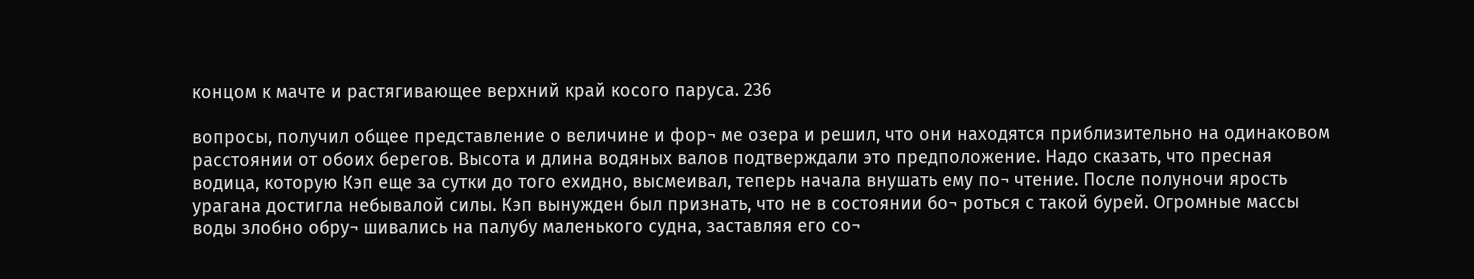концом к мачте и растягивающее верхний край косого паруса. 236

вопросы, получил общее представление о величине и фор¬ ме озера и решил, что они находятся приблизительно на одинаковом расстоянии от обоих берегов. Высота и длина водяных валов подтверждали это предположение. Надо сказать, что пресная водица, которую Кэп еще за сутки до того ехидно, высмеивал, теперь начала внушать ему по¬ чтение. После полуночи ярость урагана достигла небывалой силы. Кэп вынужден был признать, что не в состоянии бо¬ роться с такой бурей. Огромные массы воды злобно обру¬ шивались на палубу маленького судна, заставляя его со¬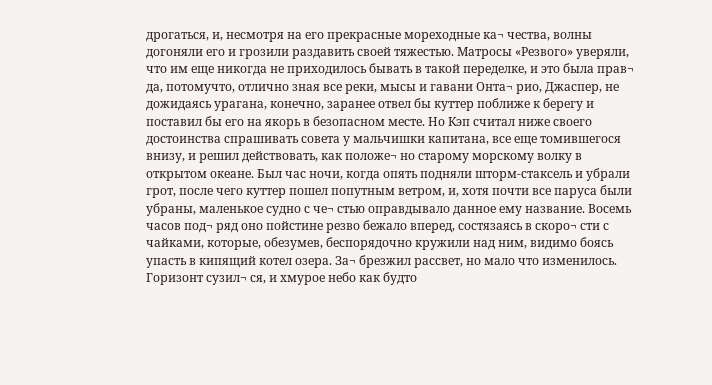дрогаться, и, несмотря на его прекрасные мореходные ка¬ чества, волны догоняли его и грозили раздавить своей тяжестью. Матросы «Резвого» уверяли, что им еще никогда не приходилось бывать в такой переделке, и это была прав¬ да, потомучто, отлично зная все реки, мысы и гавани Онта¬ рио, Джаспер, не дожидаясь урагана, конечно, заранее отвел бы куттер поближе к берегу и поставил бы его на якорь в безопасном месте. Но Кэп считал ниже своего достоинства спрашивать совета у мальчишки капитана, все еще томившегося внизу, и решил действовать, как положе¬ но старому морскому волку в открытом океане. Был час ночи, когда опять подняли шторм-стаксель и убрали грот, после чего куттер пошел попутным ветром, и, хотя почти все паруса были убраны, маленькое судно с че¬ стью оправдывало данное ему название. Восемь часов под¬ ряд оно пойстине резво бежало вперед, состязаясь в скоро¬ сти с чайками, которые, обезумев, беспорядочно кружили над ним, видимо боясь упасть в кипящий котел озера. За¬ брезжил рассвет, но мало что изменилось. Горизонт сузил¬ ся, и хмурое небо как будто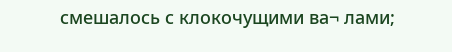смешалось с клокочущими ва¬ лами;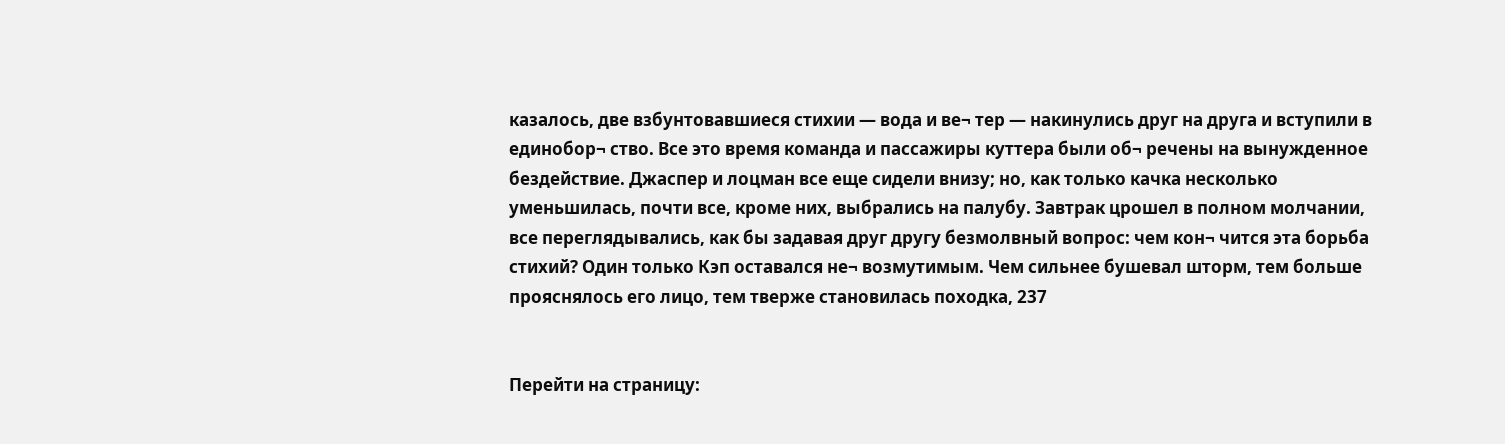казалось, две взбунтовавшиеся стихии — вода и ве¬ тер — накинулись друг на друга и вступили в единобор¬ ство. Все это время команда и пассажиры куттера были об¬ речены на вынужденное бездействие. Джаспер и лоцман все еще сидели внизу; но, как только качка несколько уменьшилась, почти все, кроме них, выбрались на палубу. Завтрак црошел в полном молчании, все переглядывались, как бы задавая друг другу безмолвный вопрос: чем кон¬ чится эта борьба стихий? Один только Кэп оставался не¬ возмутимым. Чем сильнее бушевал шторм, тем больше прояснялось его лицо, тем тверже становилась походка, 237


Перейти на страницу: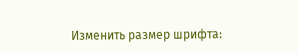Изменить размер шрифта: